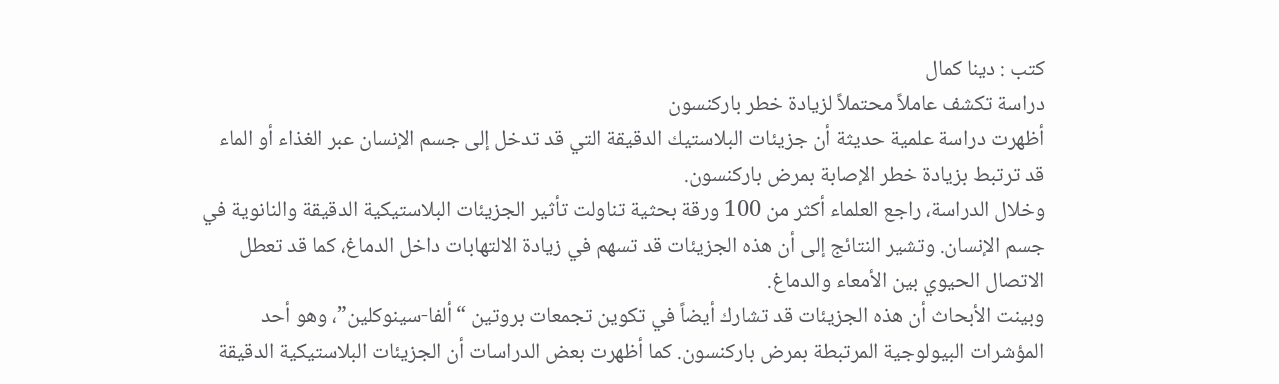كتب : دينا كمال
دراسة تكشف عاملاً محتملاً لزيادة خطر باركنسون
أظهرت دراسة علمية حديثة أن جزيئات البلاستيك الدقيقة التي قد تدخل إلى جسم الإنسان عبر الغذاء أو الماء قد ترتبط بزيادة خطر الإصابة بمرض باركنسون.
وخلال الدراسة، راجع العلماء أكثر من 100 ورقة بحثية تناولت تأثير الجزيئات البلاستيكية الدقيقة والنانوية في جسم الإنسان. وتشير النتائج إلى أن هذه الجزيئات قد تسهم في زيادة الالتهابات داخل الدماغ، كما قد تعطل الاتصال الحيوي بين الأمعاء والدماغ.
وبينت الأبحاث أن هذه الجزيئات قد تشارك أيضاً في تكوين تجمعات بروتين “ألفا-سينوكلين”، وهو أحد المؤشرات البيولوجية المرتبطة بمرض باركنسون. كما أظهرت بعض الدراسات أن الجزيئات البلاستيكية الدقيقة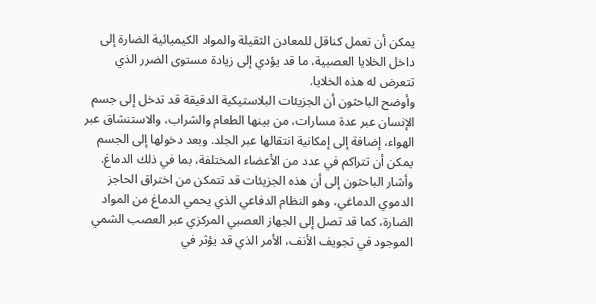يمكن أن تعمل كناقل للمعادن الثقيلة والمواد الكيميائية الضارة إلى داخل الخلايا العصبية، ما قد يؤدي إلى زيادة مستوى الضرر الذي تتعرض له هذه الخلايا.
وأوضح الباحثون أن الجزيئات البلاستيكية الدقيقة قد تدخل إلى جسم الإنسان عبر عدة مسارات، من بينها الطعام والشراب، والاستنشاق عبر الهواء، إضافة إلى إمكانية انتقالها عبر الجلد. وبعد دخولها إلى الجسم يمكن أن تتراكم في عدد من الأعضاء المختلفة، بما في ذلك الدماغ.
وأشار الباحثون إلى أن هذه الجزيئات قد تتمكن من اختراق الحاجز الدموي الدماغي، وهو النظام الدفاعي الذي يحمي الدماغ من المواد الضارة، كما قد تصل إلى الجهاز العصبي المركزي عبر العصب الشمي الموجود في تجويف الأنف، الأمر الذي قد يؤثر في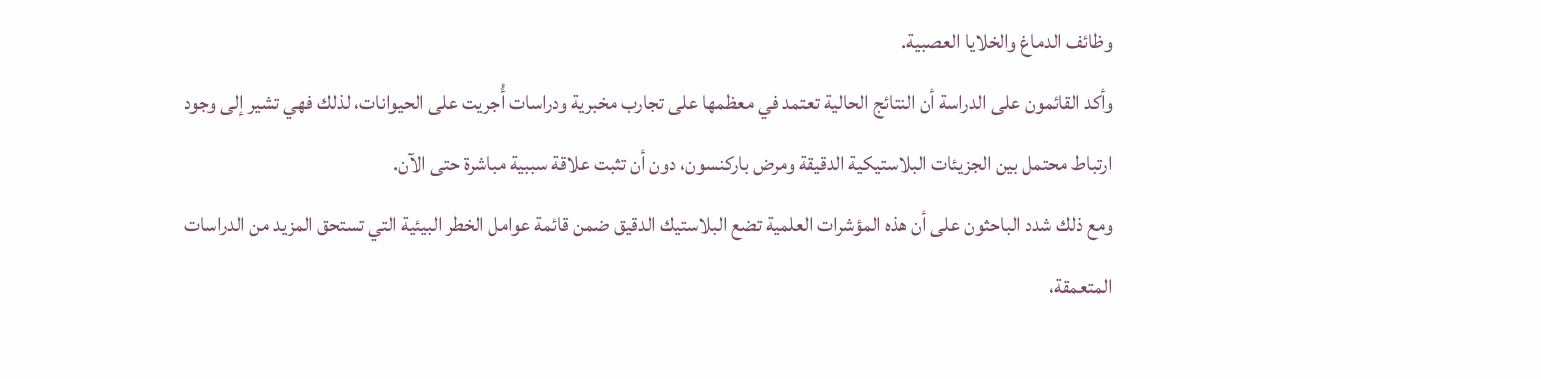وظائف الدماغ والخلايا العصبية.
وأكد القائمون على الدراسة أن النتائج الحالية تعتمد في معظمها على تجارب مخبرية ودراسات أُجريت على الحيوانات، لذلك فهي تشير إلى وجود ارتباط محتمل بين الجزيئات البلاستيكية الدقيقة ومرض باركنسون، دون أن تثبت علاقة سببية مباشرة حتى الآن.
ومع ذلك شدد الباحثون على أن هذه المؤشرات العلمية تضع البلاستيك الدقيق ضمن قائمة عوامل الخطر البيئية التي تستحق المزيد من الدراسات المتعمقة،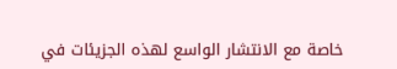خاصة مع الانتشار الواسع لهذه الجزيئات في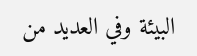البيئة وفي العديد من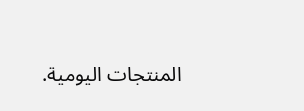المنتجات اليومية.